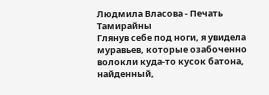Людмила Власова - Печать Тамирайны
Глянув себе под ноги, я увидела муравьев, которые озабоченно волокли куда-то кусок батона, найденный,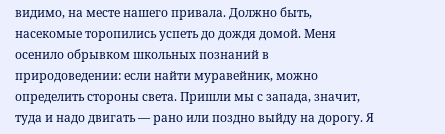видимо, на месте нашего привала. Должно быть, насекомые торопились успеть до дождя домой. Меня осенило обрывком школьных познаний в природоведении: если найти муравейник, можно определить стороны света. Пришли мы с запада, значит, туда и надо двигать — рано или поздно выйду на дорогу. Я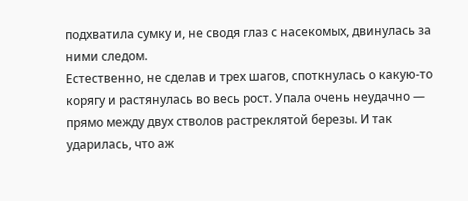подхватила сумку и, не сводя глаз с насекомых, двинулась за ними следом.
Естественно, не сделав и трех шагов, споткнулась о какую-то корягу и растянулась во весь рост. Упала очень неудачно — прямо между двух стволов растреклятой березы. И так ударилась, что аж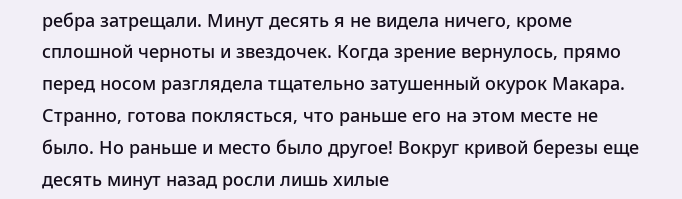ребра затрещали. Минут десять я не видела ничего, кроме сплошной черноты и звездочек. Когда зрение вернулось, прямо перед носом разглядела тщательно затушенный окурок Макара.
Странно, готова поклясться, что раньше его на этом месте не было. Но раньше и место было другое! Вокруг кривой березы еще десять минут назад росли лишь хилые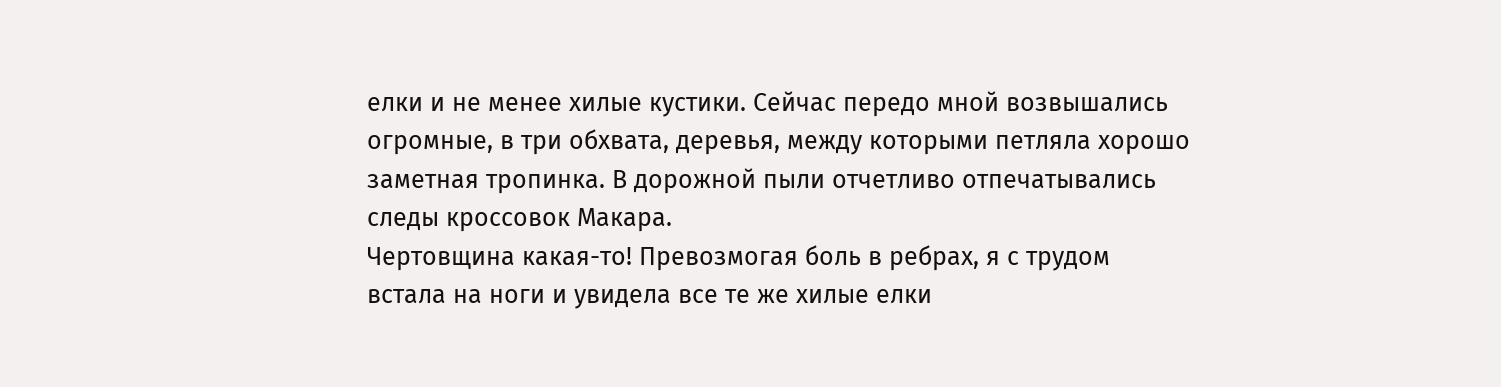елки и не менее хилые кустики. Сейчас передо мной возвышались огромные, в три обхвата, деревья, между которыми петляла хорошо заметная тропинка. В дорожной пыли отчетливо отпечатывались следы кроссовок Макара.
Чертовщина какая-то! Превозмогая боль в ребрах, я с трудом встала на ноги и увидела все те же хилые елки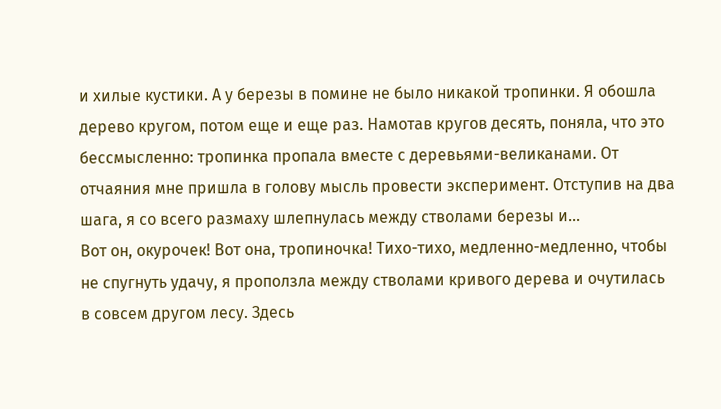и хилые кустики. А у березы в помине не было никакой тропинки. Я обошла дерево кругом, потом еще и еще раз. Намотав кругов десять, поняла, что это бессмысленно: тропинка пропала вместе с деревьями-великанами. От отчаяния мне пришла в голову мысль провести эксперимент. Отступив на два шага, я со всего размаху шлепнулась между стволами березы и…
Вот он, окурочек! Вот она, тропиночка! Тихо-тихо, медленно-медленно, чтобы не спугнуть удачу, я проползла между стволами кривого дерева и очутилась в совсем другом лесу. Здесь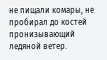не пищали комары, не пробирал до костей пронизывающий ледяной ветер.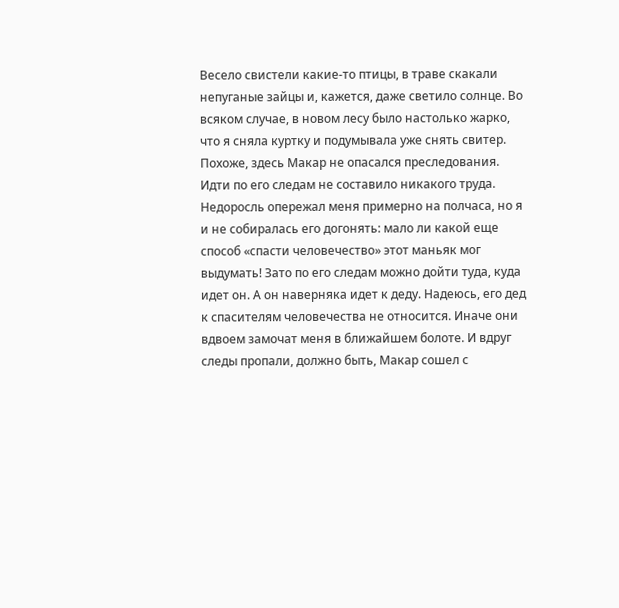Весело свистели какие-то птицы, в траве скакали непуганые зайцы и, кажется, даже светило солнце. Во всяком случае, в новом лесу было настолько жарко, что я сняла куртку и подумывала уже снять свитер.
Похоже, здесь Макар не опасался преследования. Идти по его следам не составило никакого труда. Недоросль опережал меня примерно на полчаса, но я и не собиралась его догонять: мало ли какой еще способ «спасти человечество» этот маньяк мог выдумать! Зато по его следам можно дойти туда, куда идет он. А он наверняка идет к деду. Надеюсь, его дед к спасителям человечества не относится. Иначе они вдвоем замочат меня в ближайшем болоте. И вдруг следы пропали, должно быть, Макар сошел с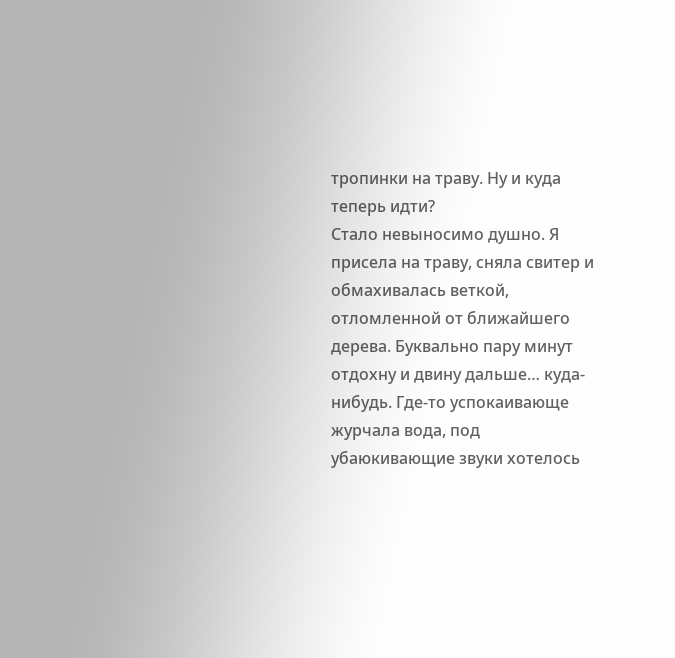тропинки на траву. Ну и куда теперь идти?
Стало невыносимо душно. Я присела на траву, сняла свитер и обмахивалась веткой, отломленной от ближайшего дерева. Буквально пару минут отдохну и двину дальше… куда-нибудь. Где-то успокаивающе журчала вода, под убаюкивающие звуки хотелось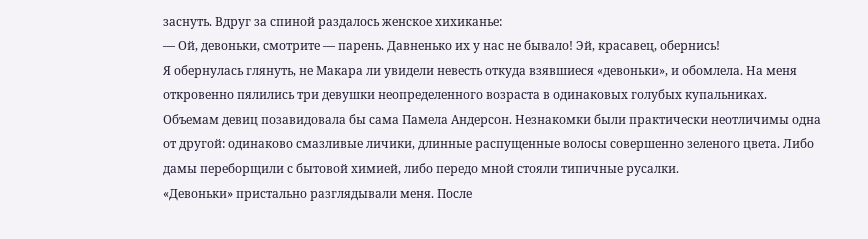заснуть. Вдруг за спиной раздалось женское хихиканье:
— Ой, девоньки, смотрите — парень. Давненько их у нас не бывало! Эй, красавец, обернись!
Я обернулась глянуть, не Макара ли увидели невесть откуда взявшиеся «девоньки», и обомлела. На меня откровенно пялились три девушки неопределенного возраста в одинаковых голубых купальниках. Объемам девиц позавидовала бы сама Памела Андерсон. Незнакомки были практически неотличимы одна от другой: одинаково смазливые личики, длинные распущенные волосы совершенно зеленого цвета. Либо дамы переборщили с бытовой химией, либо передо мной стояли типичные русалки.
«Девоньки» пристально разглядывали меня. После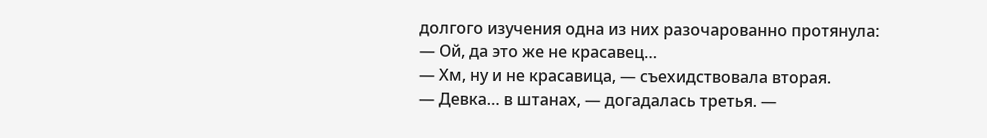долгого изучения одна из них разочарованно протянула:
— Ой, да это же не красавец…
— Хм, ну и не красавица, — съехидствовала вторая.
— Девка… в штанах, — догадалась третья. —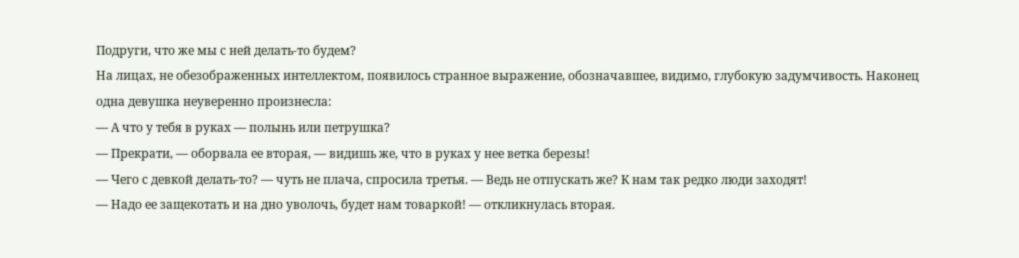Подруги, что же мы с ней делать-то будем?
На лицах, не обезображенных интеллектом, появилось странное выражение, обозначавшее, видимо, глубокую задумчивость. Наконец одна девушка неуверенно произнесла:
— А что у тебя в руках — полынь или петрушка?
— Прекрати, — оборвала ее вторая, — видишь же, что в руках у нее ветка березы!
— Чего с девкой делать-то? — чуть не плача, спросила третья. — Ведь не отпускать же? К нам так редко люди заходят!
— Надо ее защекотать и на дно уволочь, будет нам товаркой! — откликнулась вторая.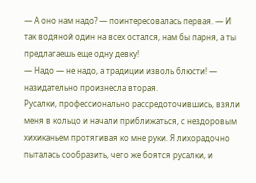— А оно нам надо? — поинтересовалась первая. — И так водяной один на всех остался, нам бы парня, а ты предлагаешь еще одну девку!
— Надо — не надо, а традиции изволь блюсти! — назидательно произнесла вторая.
Русалки, профессионально рассредоточившись, взяли меня в кольцо и начали приближаться, с нездоровым хихиканьем протягивая ко мне руки. Я лихорадочно пыталась сообразить, чего же боятся русалки, и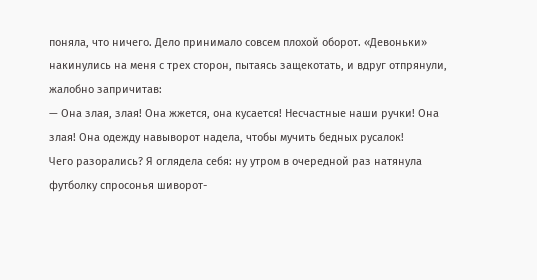поняла, что ничего. Дело принимало совсем плохой оборот. «Девоньки» накинулись на меня с трех сторон, пытаясь защекотать, и вдруг отпрянули, жалобно запричитав:
— Она злая, злая! Она жжется, она кусается! Несчастные наши ручки! Она злая! Она одежду навыворот надела, чтобы мучить бедных русалок!
Чего разорались? Я оглядела себя: ну утром в очередной раз натянула футболку спросонья шиворот-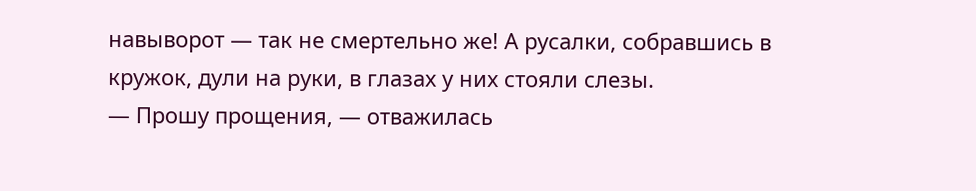навыворот — так не смертельно же! А русалки, собравшись в кружок, дули на руки, в глазах у них стояли слезы.
— Прошу прощения, — отважилась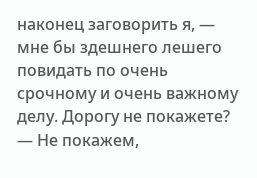наконец заговорить я, — мне бы здешнего лешего повидать по очень срочному и очень важному делу. Дорогу не покажете?
— Не покажем,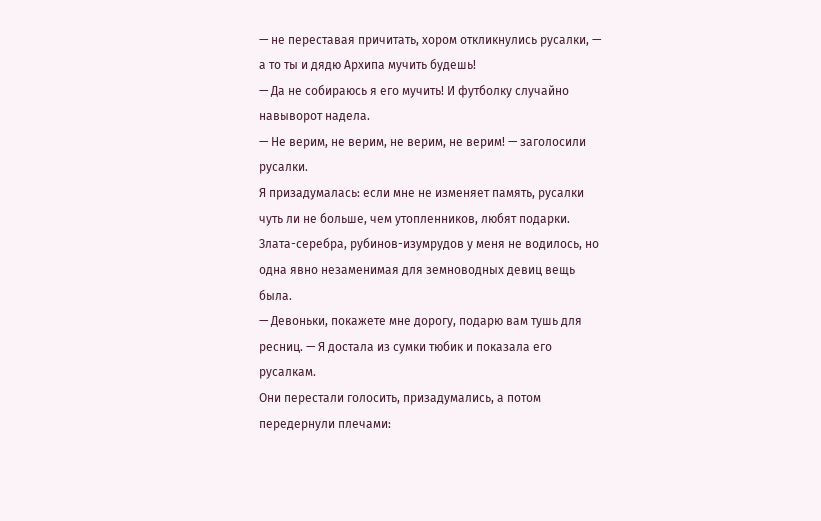— не переставая причитать, хором откликнулись русалки, — а то ты и дядю Архипа мучить будешь!
— Да не собираюсь я его мучить! И футболку случайно навыворот надела.
— Не верим, не верим, не верим, не верим! — заголосили русалки.
Я призадумалась: если мне не изменяет память, русалки чуть ли не больше, чем утопленников, любят подарки. Злата-серебра, рубинов-изумрудов у меня не водилось, но одна явно незаменимая для земноводных девиц вещь была.
— Девоньки, покажете мне дорогу, подарю вам тушь для ресниц. — Я достала из сумки тюбик и показала его русалкам.
Они перестали голосить, призадумались, а потом передернули плечами: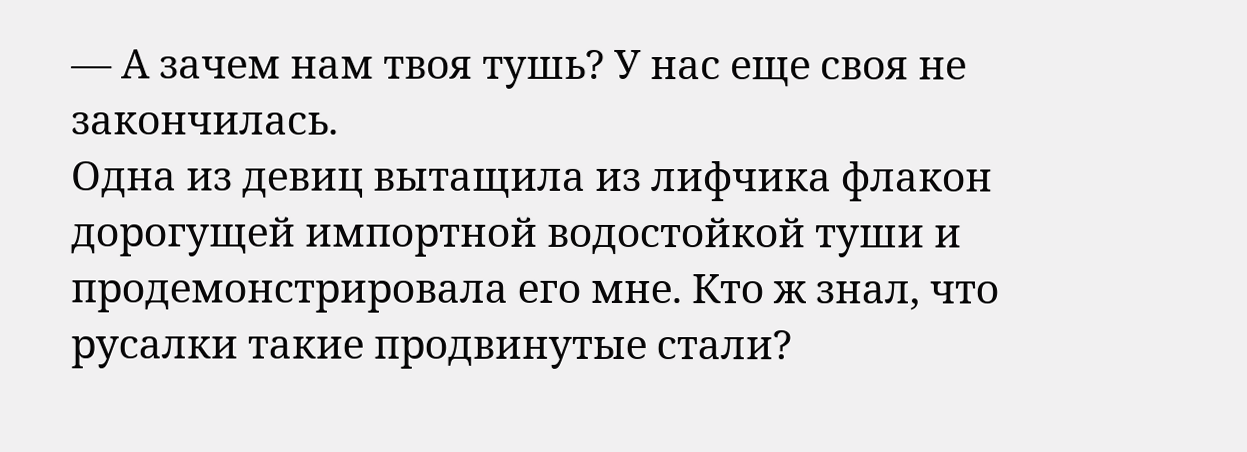— А зачем нам твоя тушь? У нас еще своя не закончилась.
Одна из девиц вытащила из лифчика флакон дорогущей импортной водостойкой туши и продемонстрировала его мне. Кто ж знал, что русалки такие продвинутые стали?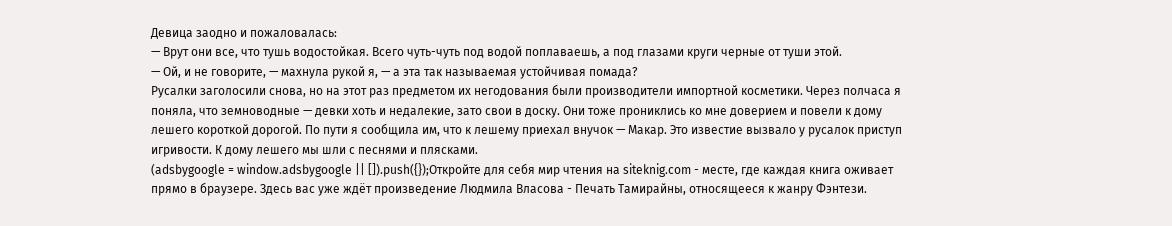Девица заодно и пожаловалась:
— Врут они все, что тушь водостойкая. Всего чуть-чуть под водой поплаваешь, а под глазами круги черные от туши этой.
— Ой, и не говорите, — махнула рукой я, — а эта так называемая устойчивая помада?
Русалки заголосили снова, но на этот раз предметом их негодования были производители импортной косметики. Через полчаса я поняла, что земноводные — девки хоть и недалекие, зато свои в доску. Они тоже прониклись ко мне доверием и повели к дому лешего короткой дорогой. По пути я сообщила им, что к лешему приехал внучок — Макар. Это известие вызвало у русалок приступ игривости. К дому лешего мы шли с песнями и плясками.
(adsbygoogle = window.adsbygoogle || []).push({});Откройте для себя мир чтения на siteknig.com - месте, где каждая книга оживает прямо в браузере. Здесь вас уже ждёт произведение Людмила Власова - Печать Тамирайны, относящееся к жанру Фэнтези.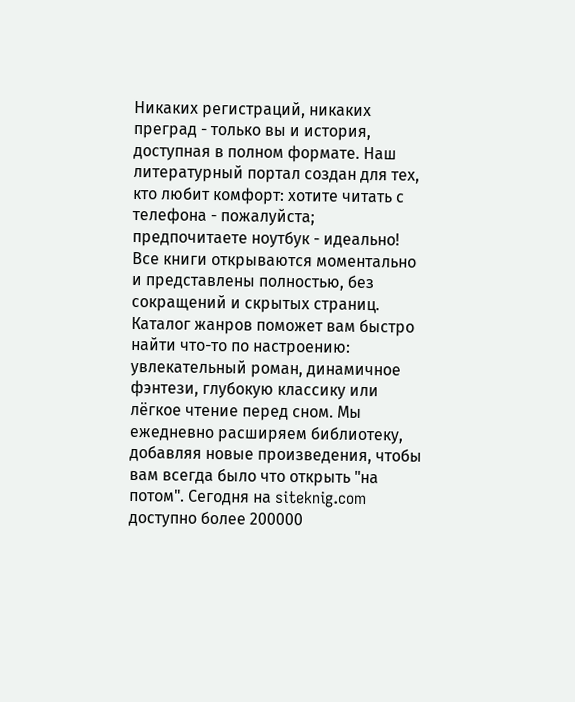Никаких регистраций, никаких преград - только вы и история, доступная в полном формате. Наш литературный портал создан для тех, кто любит комфорт: хотите читать с телефона - пожалуйста; предпочитаете ноутбук - идеально! Все книги открываются моментально и представлены полностью, без сокращений и скрытых страниц. Каталог жанров поможет вам быстро найти что-то по настроению: увлекательный роман, динамичное фэнтези, глубокую классику или лёгкое чтение перед сном. Мы ежедневно расширяем библиотеку, добавляя новые произведения, чтобы вам всегда было что открыть "на потом". Сегодня на siteknig.com доступно более 200000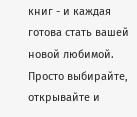книг - и каждая готова стать вашей новой любимой. Просто выбирайте, открывайте и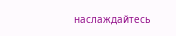наслаждайтесь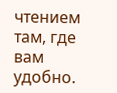чтением там, где вам удобно.